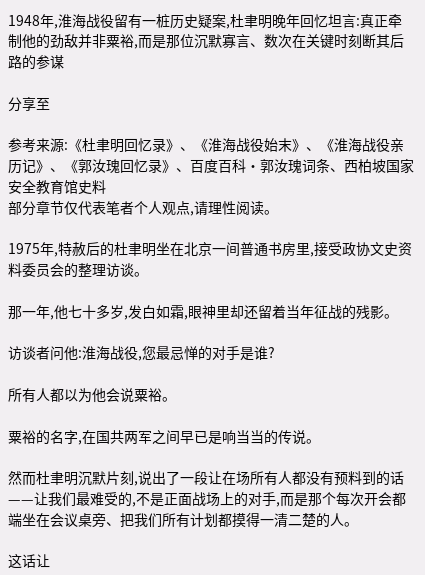1948年,淮海战役留有一桩历史疑案,杜聿明晚年回忆坦言:真正牵制他的劲敌并非粟裕,而是那位沉默寡言、数次在关键时刻断其后路的参谋

分享至

参考来源:《杜聿明回忆录》、《淮海战役始末》、《淮海战役亲历记》、《郭汝瑰回忆录》、百度百科·郭汝瑰词条、西柏坡国家安全教育馆史料
部分章节仅代表笔者个人观点,请理性阅读。

1975年,特赦后的杜聿明坐在北京一间普通书房里,接受政协文史资料委员会的整理访谈。

那一年,他七十多岁,发白如霜,眼神里却还留着当年征战的残影。

访谈者问他:淮海战役,您最忌惮的对手是谁?

所有人都以为他会说粟裕。

粟裕的名字,在国共两军之间早已是响当当的传说。

然而杜聿明沉默片刻,说出了一段让在场所有人都没有预料到的话——让我们最难受的,不是正面战场上的对手,而是那个每次开会都端坐在会议桌旁、把我们所有计划都摸得一清二楚的人。

这话让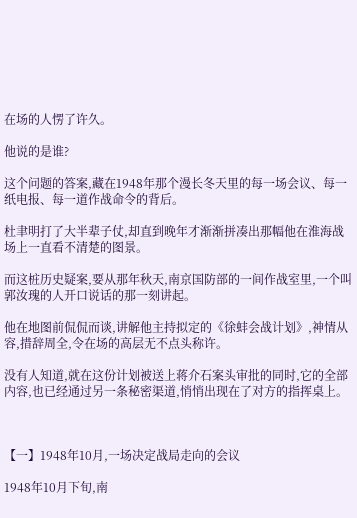在场的人愣了许久。

他说的是谁?

这个问题的答案,藏在1948年那个漫长冬天里的每一场会议、每一纸电报、每一道作战命令的背后。

杜聿明打了大半辈子仗,却直到晚年才渐渐拼凑出那幅他在淮海战场上一直看不清楚的图景。

而这桩历史疑案,要从那年秋天,南京国防部的一间作战室里,一个叫郭汝瑰的人开口说话的那一刻讲起。

他在地图前侃侃而谈,讲解他主持拟定的《徐蚌会战计划》,神情从容,措辞周全,令在场的高层无不点头称许。

没有人知道,就在这份计划被送上蒋介石案头审批的同时,它的全部内容,也已经通过另一条秘密渠道,悄悄出现在了对方的指挥桌上。



【一】1948年10月,一场决定战局走向的会议

1948年10月下旬,南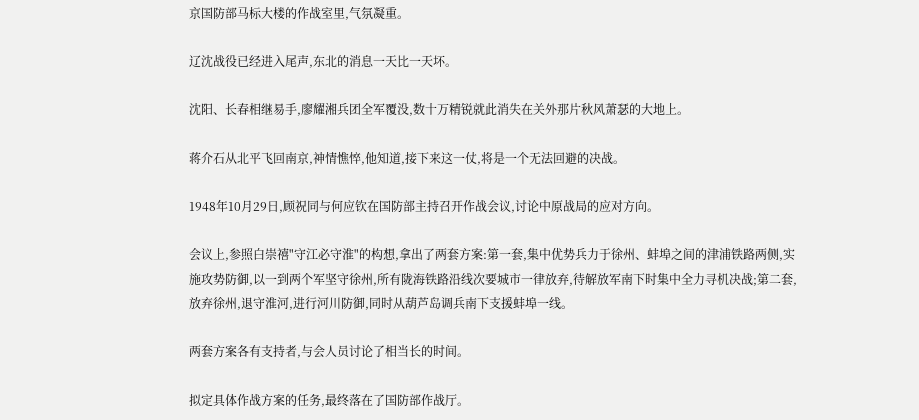京国防部马标大楼的作战室里,气氛凝重。

辽沈战役已经进入尾声,东北的消息一天比一天坏。

沈阳、长春相继易手,廖耀湘兵团全军覆没,数十万精锐就此消失在关外那片秋风萧瑟的大地上。

蒋介石从北平飞回南京,神情憔悴,他知道,接下来这一仗,将是一个无法回避的决战。

1948年10月29日,顾祝同与何应钦在国防部主持召开作战会议,讨论中原战局的应对方向。

会议上,参照白崇禧"守江必守淮"的构想,拿出了两套方案:第一套,集中优势兵力于徐州、蚌埠之间的津浦铁路两侧,实施攻势防御,以一到两个军坚守徐州,所有陇海铁路沿线次要城市一律放弃,待解放军南下时集中全力寻机决战;第二套,放弃徐州,退守淮河,进行河川防御,同时从葫芦岛调兵南下支援蚌埠一线。

两套方案各有支持者,与会人员讨论了相当长的时间。

拟定具体作战方案的任务,最终落在了国防部作战厅。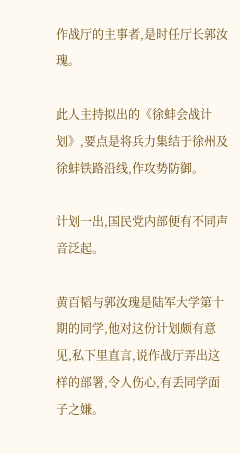作战厅的主事者,是时任厅长郭汝瑰。

此人主持拟出的《徐蚌会战计划》,要点是将兵力集结于徐州及徐蚌铁路沿线,作攻势防御。

计划一出,国民党内部便有不同声音泛起。

黄百韬与郭汝瑰是陆军大学第十期的同学,他对这份计划颇有意见,私下里直言,说作战厅弄出这样的部署,令人伤心,有丢同学面子之嫌。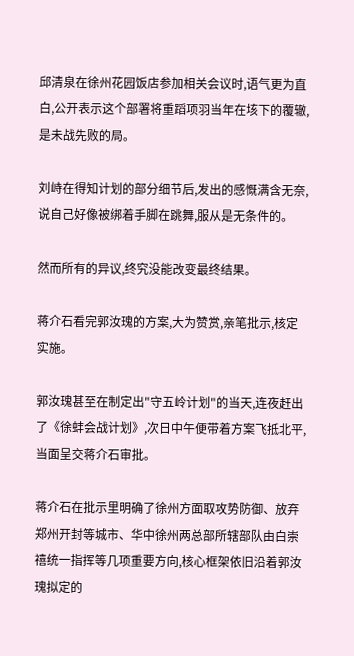邱清泉在徐州花园饭店参加相关会议时,语气更为直白,公开表示这个部署将重蹈项羽当年在垓下的覆辙,是未战先败的局。

刘峙在得知计划的部分细节后,发出的感慨满含无奈,说自己好像被绑着手脚在跳舞,服从是无条件的。

然而所有的异议,终究没能改变最终结果。

蒋介石看完郭汝瑰的方案,大为赞赏,亲笔批示,核定实施。

郭汝瑰甚至在制定出"守五岭计划"的当天,连夜赶出了《徐蚌会战计划》,次日中午便带着方案飞抵北平,当面呈交蒋介石审批。

蒋介石在批示里明确了徐州方面取攻势防御、放弃郑州开封等城市、华中徐州两总部所辖部队由白崇禧统一指挥等几项重要方向,核心框架依旧沿着郭汝瑰拟定的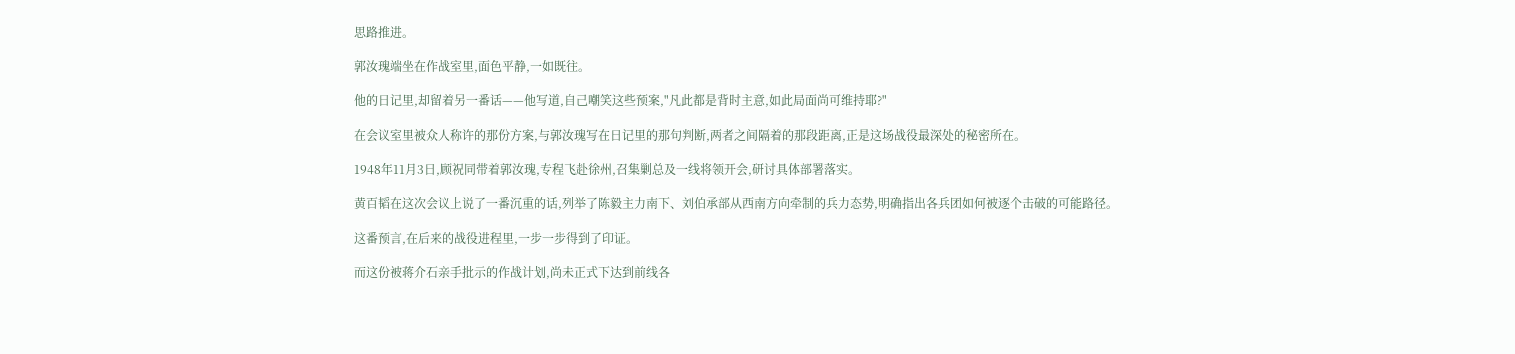思路推进。

郭汝瑰端坐在作战室里,面色平静,一如既往。

他的日记里,却留着另一番话——他写道,自己嘲笑这些预案,"凡此都是背时主意,如此局面尚可维持耶?"

在会议室里被众人称许的那份方案,与郭汝瑰写在日记里的那句判断,两者之间隔着的那段距离,正是这场战役最深处的秘密所在。

1948年11月3日,顾祝同带着郭汝瑰,专程飞赴徐州,召集剿总及一线将领开会,研讨具体部署落实。

黄百韬在这次会议上说了一番沉重的话,列举了陈毅主力南下、刘伯承部从西南方向牵制的兵力态势,明确指出各兵团如何被逐个击破的可能路径。

这番预言,在后来的战役进程里,一步一步得到了印证。

而这份被蒋介石亲手批示的作战计划,尚未正式下达到前线各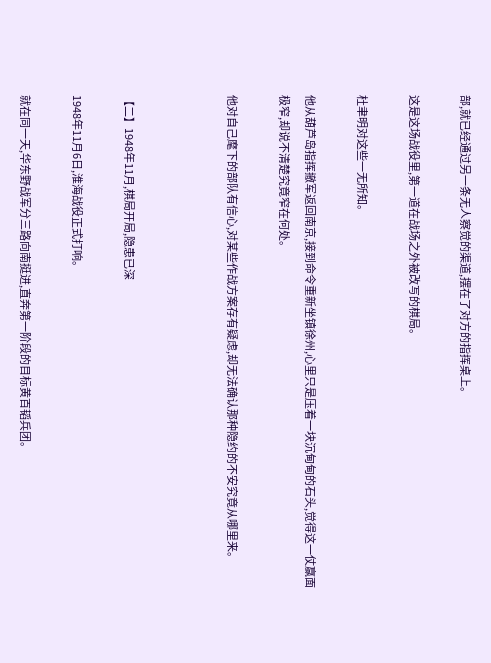部,就已经通过另一条无人察觉的渠道,摆在了对方的指挥桌上。

这是这场战役里,第一道在战场之外被改写的棋局。

杜聿明对这些一无所知。

他从葫芦岛指挥撤军返回南京,接到命令重新坐镇徐州,心里只是压着一块沉甸甸的石头,觉得这一仗赢面极窄,却说不清楚究竟窄在何处。

他对自己麾下的部队有信心,对某些作战方案存有疑虑,却无法确认那种隐约的不安究竟从哪里来。



【二】1948年11月,棋局开局,隐患已深

1948年11月6日,淮海战役正式打响。

就在同一天,华东野战军分三路向南挺进,直奔第一阶段的目标黄百韬兵团。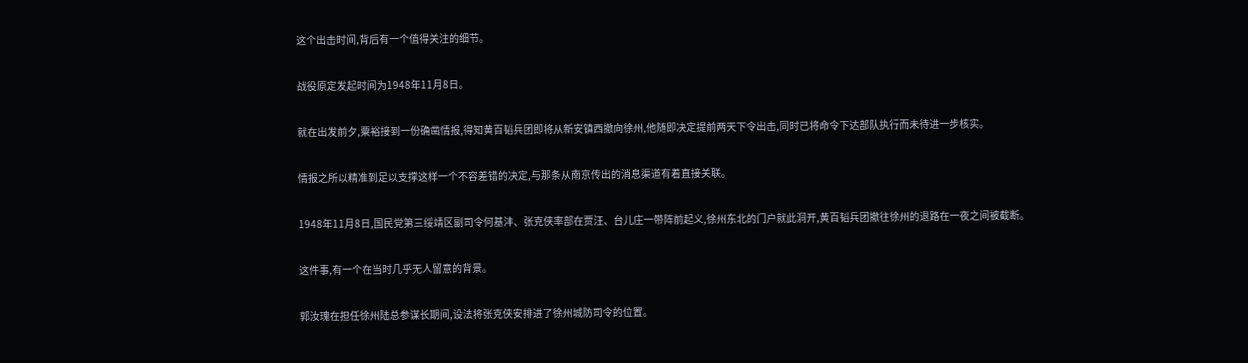这个出击时间,背后有一个值得关注的细节。

战役原定发起时间为1948年11月8日。

就在出发前夕,粟裕接到一份确凿情报,得知黄百韬兵团即将从新安镇西撤向徐州,他随即决定提前两天下令出击,同时已将命令下达部队执行而未待进一步核实。

情报之所以精准到足以支撑这样一个不容差错的决定,与那条从南京传出的消息渠道有着直接关联。

1948年11月8日,国民党第三绥靖区副司令何基沣、张克侠率部在贾汪、台儿庄一带阵前起义,徐州东北的门户就此洞开,黄百韬兵团撤往徐州的退路在一夜之间被截断。

这件事,有一个在当时几乎无人留意的背景。

郭汝瑰在担任徐州陆总参谋长期间,设法将张克侠安排进了徐州城防司令的位置。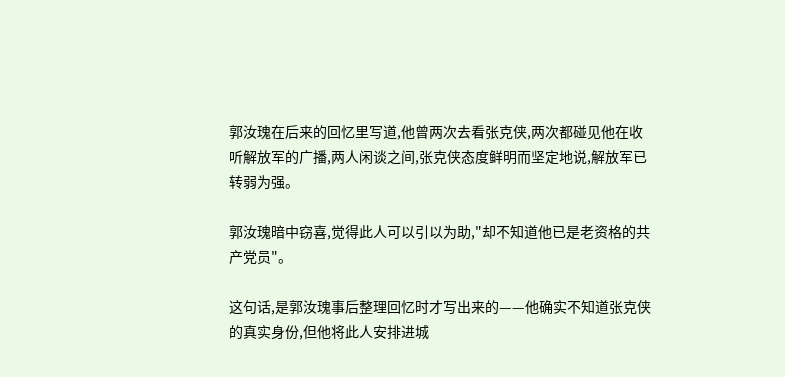郭汝瑰在后来的回忆里写道,他曾两次去看张克侠,两次都碰见他在收听解放军的广播,两人闲谈之间,张克侠态度鲜明而坚定地说,解放军已转弱为强。

郭汝瑰暗中窃喜,觉得此人可以引以为助,"却不知道他已是老资格的共产党员"。

这句话,是郭汝瑰事后整理回忆时才写出来的——他确实不知道张克侠的真实身份,但他将此人安排进城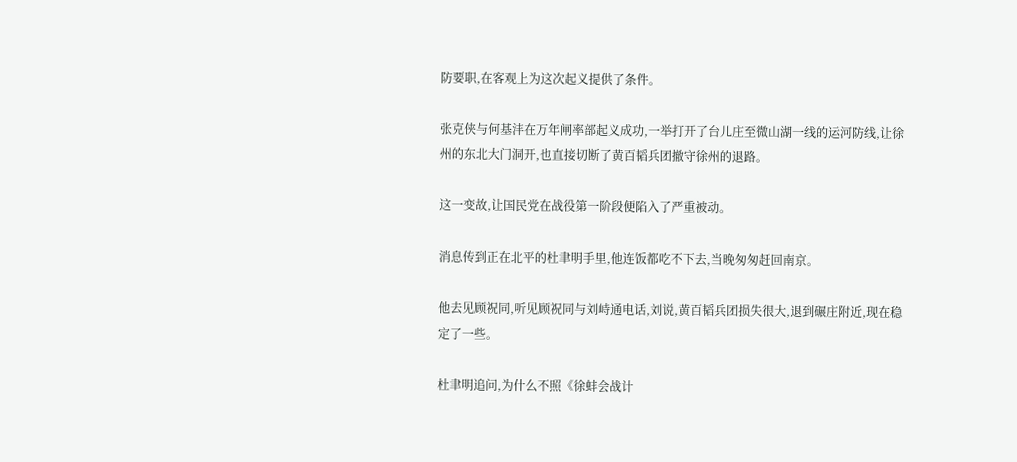防要职,在客观上为这次起义提供了条件。

张克侠与何基沣在万年闸率部起义成功,一举打开了台儿庄至微山湖一线的运河防线,让徐州的东北大门洞开,也直接切断了黄百韬兵团撤守徐州的退路。

这一变故,让国民党在战役第一阶段便陷入了严重被动。

消息传到正在北平的杜聿明手里,他连饭都吃不下去,当晚匆匆赶回南京。

他去见顾祝同,听见顾祝同与刘峙通电话,刘说,黄百韬兵团损失很大,退到碾庄附近,现在稳定了一些。

杜聿明追问,为什么不照《徐蚌会战计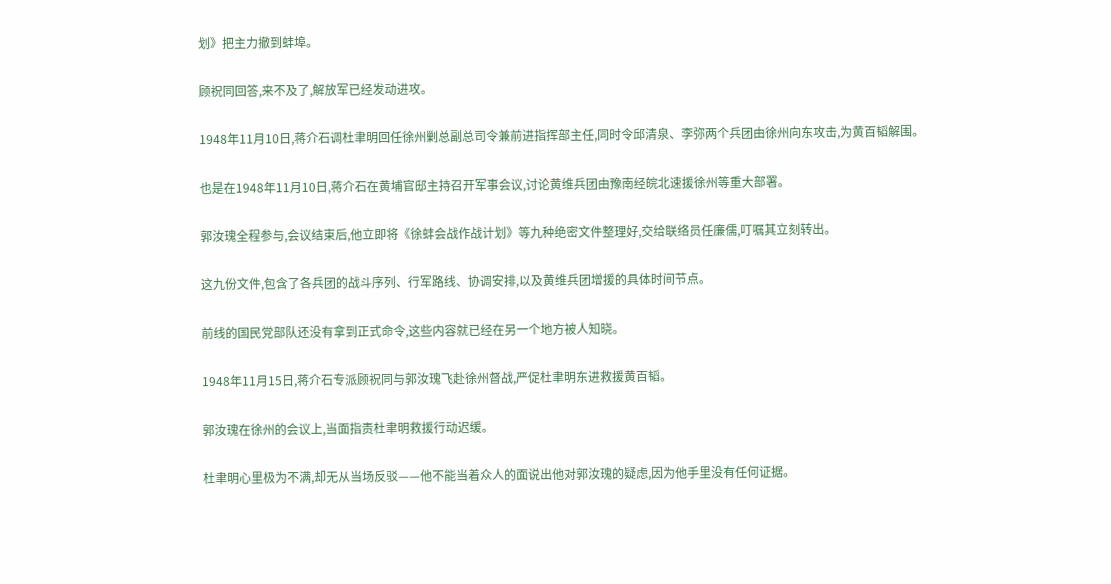划》把主力撤到蚌埠。

顾祝同回答,来不及了,解放军已经发动进攻。

1948年11月10日,蒋介石调杜聿明回任徐州剿总副总司令兼前进指挥部主任,同时令邱清泉、李弥两个兵团由徐州向东攻击,为黄百韬解围。

也是在1948年11月10日,蒋介石在黄埔官邸主持召开军事会议,讨论黄维兵团由豫南经皖北速援徐州等重大部署。

郭汝瑰全程参与,会议结束后,他立即将《徐蚌会战作战计划》等九种绝密文件整理好,交给联络员任廉儒,叮嘱其立刻转出。

这九份文件,包含了各兵团的战斗序列、行军路线、协调安排,以及黄维兵团增援的具体时间节点。

前线的国民党部队还没有拿到正式命令,这些内容就已经在另一个地方被人知晓。

1948年11月15日,蒋介石专派顾祝同与郭汝瑰飞赴徐州督战,严促杜聿明东进救援黄百韬。

郭汝瑰在徐州的会议上,当面指责杜聿明救援行动迟缓。

杜聿明心里极为不满,却无从当场反驳——他不能当着众人的面说出他对郭汝瑰的疑虑,因为他手里没有任何证据。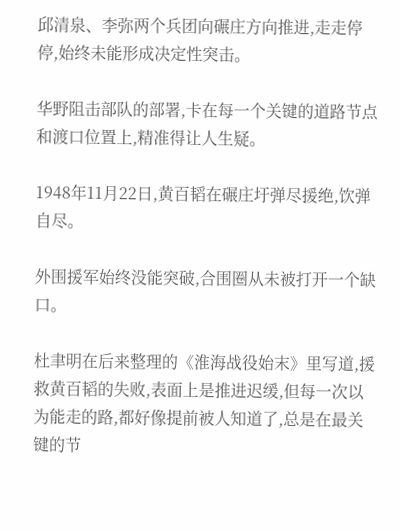邱清泉、李弥两个兵团向碾庄方向推进,走走停停,始终未能形成决定性突击。

华野阻击部队的部署,卡在每一个关键的道路节点和渡口位置上,精准得让人生疑。

1948年11月22日,黄百韬在碾庄圩弹尽援绝,饮弹自尽。

外围援军始终没能突破,合围圈从未被打开一个缺口。

杜聿明在后来整理的《淮海战役始末》里写道,援救黄百韬的失败,表面上是推进迟缓,但每一次以为能走的路,都好像提前被人知道了,总是在最关键的节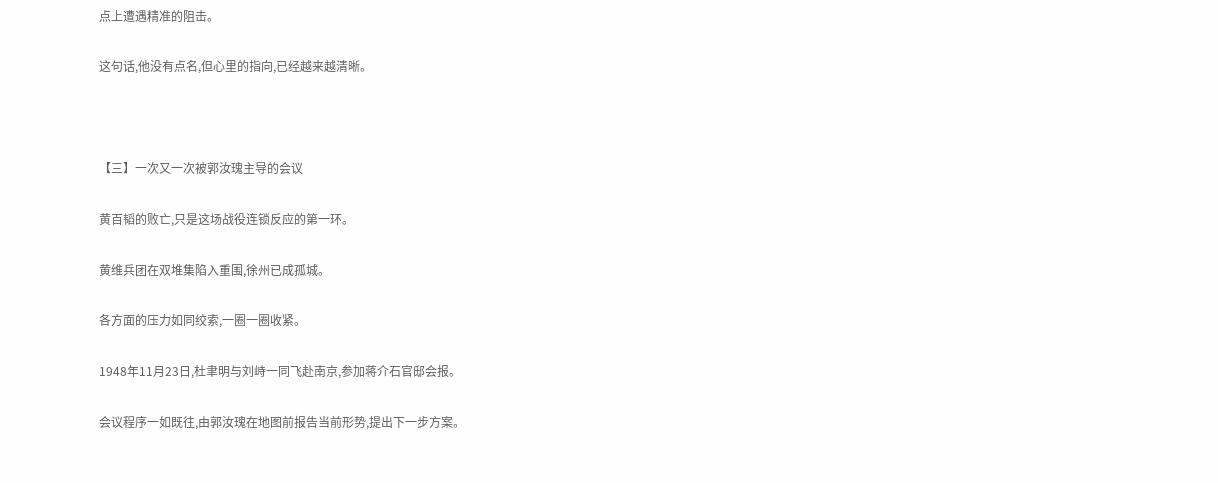点上遭遇精准的阻击。

这句话,他没有点名,但心里的指向,已经越来越清晰。



【三】一次又一次被郭汝瑰主导的会议

黄百韬的败亡,只是这场战役连锁反应的第一环。

黄维兵团在双堆集陷入重围,徐州已成孤城。

各方面的压力如同绞索,一圈一圈收紧。

1948年11月23日,杜聿明与刘峙一同飞赴南京,参加蒋介石官邸会报。

会议程序一如既往,由郭汝瑰在地图前报告当前形势,提出下一步方案。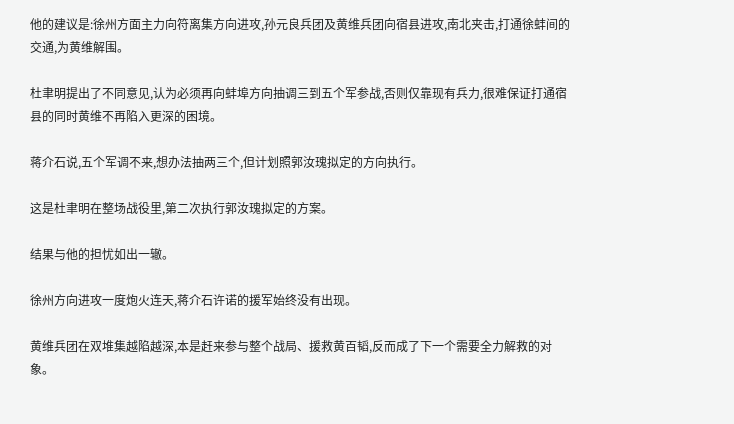他的建议是:徐州方面主力向符离集方向进攻,孙元良兵团及黄维兵团向宿县进攻,南北夹击,打通徐蚌间的交通,为黄维解围。

杜聿明提出了不同意见,认为必须再向蚌埠方向抽调三到五个军参战,否则仅靠现有兵力,很难保证打通宿县的同时黄维不再陷入更深的困境。

蒋介石说,五个军调不来,想办法抽两三个,但计划照郭汝瑰拟定的方向执行。

这是杜聿明在整场战役里,第二次执行郭汝瑰拟定的方案。

结果与他的担忧如出一辙。

徐州方向进攻一度炮火连天,蒋介石许诺的援军始终没有出现。

黄维兵团在双堆集越陷越深,本是赶来参与整个战局、援救黄百韬,反而成了下一个需要全力解救的对象。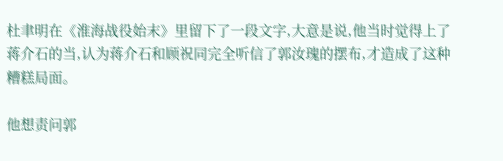杜聿明在《淮海战役始末》里留下了一段文字,大意是说,他当时觉得上了蒋介石的当,认为蒋介石和顾祝同完全听信了郭汝瑰的摆布,才造成了这种糟糕局面。

他想责问郭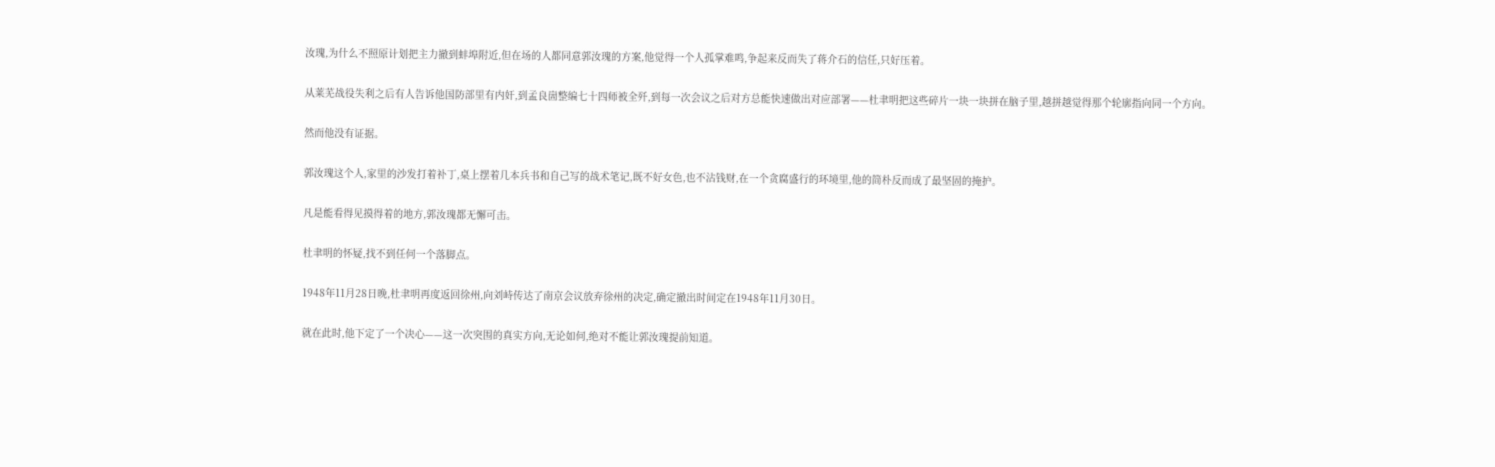汝瑰,为什么不照原计划把主力撤到蚌埠附近,但在场的人都同意郭汝瑰的方案,他觉得一个人孤掌难鸣,争起来反而失了蒋介石的信任,只好压着。

从莱芜战役失利之后有人告诉他国防部里有内奸,到孟良崮整编七十四师被全歼,到每一次会议之后对方总能快速做出对应部署——杜聿明把这些碎片一块一块拼在脑子里,越拼越觉得那个轮廓指向同一个方向。

然而他没有证据。

郭汝瑰这个人,家里的沙发打着补丁,桌上摆着几本兵书和自己写的战术笔记,既不好女色,也不沾钱财,在一个贪腐盛行的环境里,他的简朴反而成了最坚固的掩护。

凡是能看得见摸得着的地方,郭汝瑰都无懈可击。

杜聿明的怀疑,找不到任何一个落脚点。

1948年11月28日晚,杜聿明再度返回徐州,向刘峙传达了南京会议放弃徐州的决定,确定撤出时间定在1948年11月30日。

就在此时,他下定了一个决心——这一次突围的真实方向,无论如何,绝对不能让郭汝瑰提前知道。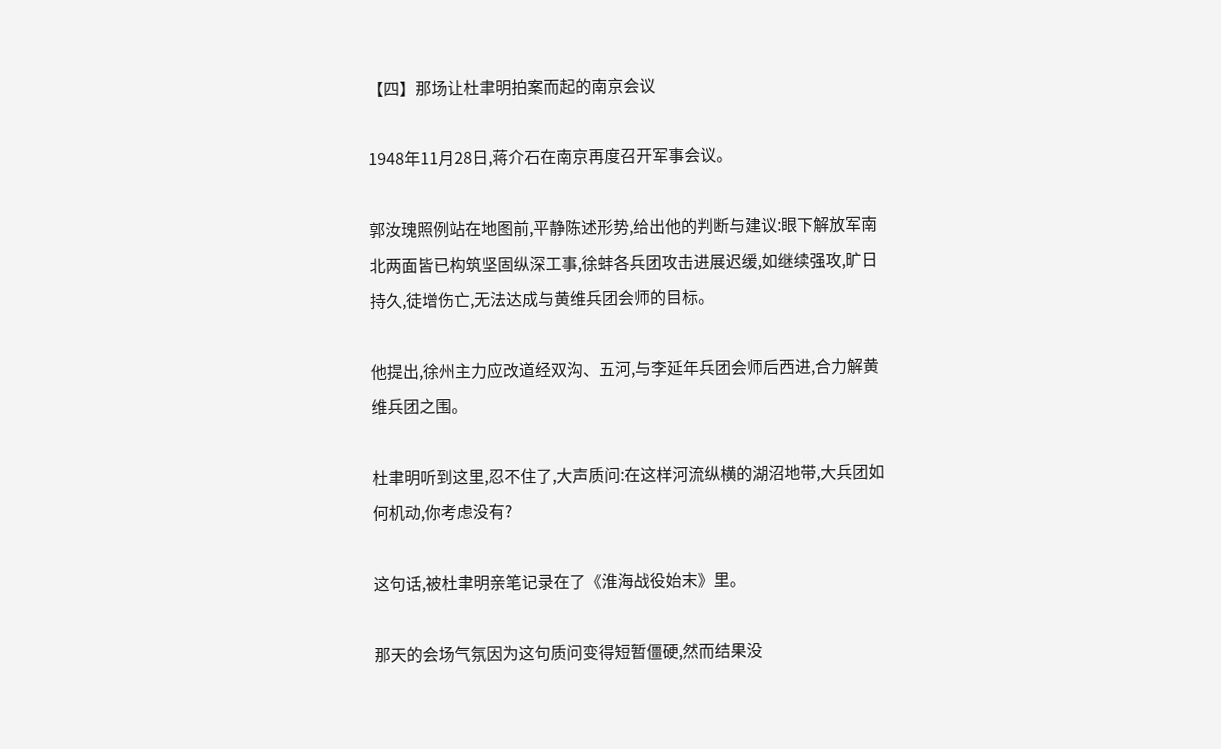【四】那场让杜聿明拍案而起的南京会议

1948年11月28日,蒋介石在南京再度召开军事会议。

郭汝瑰照例站在地图前,平静陈述形势,给出他的判断与建议:眼下解放军南北两面皆已构筑坚固纵深工事,徐蚌各兵团攻击进展迟缓,如继续强攻,旷日持久,徒增伤亡,无法达成与黄维兵团会师的目标。

他提出,徐州主力应改道经双沟、五河,与李延年兵团会师后西进,合力解黄维兵团之围。

杜聿明听到这里,忍不住了,大声质问:在这样河流纵横的湖沼地带,大兵团如何机动,你考虑没有?

这句话,被杜聿明亲笔记录在了《淮海战役始末》里。

那天的会场气氛因为这句质问变得短暂僵硬,然而结果没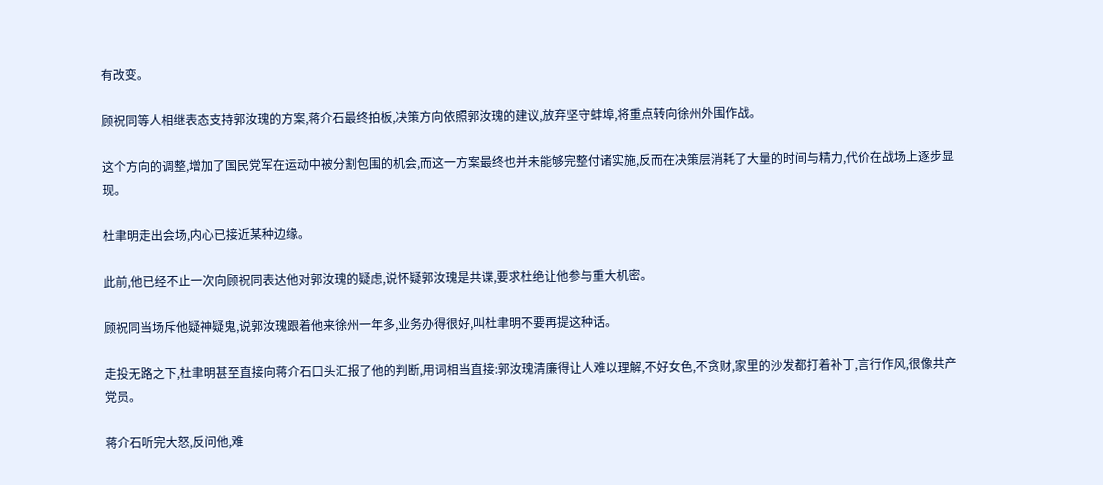有改变。

顾祝同等人相继表态支持郭汝瑰的方案,蒋介石最终拍板,决策方向依照郭汝瑰的建议,放弃坚守蚌埠,将重点转向徐州外围作战。

这个方向的调整,增加了国民党军在运动中被分割包围的机会,而这一方案最终也并未能够完整付诸实施,反而在决策层消耗了大量的时间与精力,代价在战场上逐步显现。

杜聿明走出会场,内心已接近某种边缘。

此前,他已经不止一次向顾祝同表达他对郭汝瑰的疑虑,说怀疑郭汝瑰是共谍,要求杜绝让他参与重大机密。

顾祝同当场斥他疑神疑鬼,说郭汝瑰跟着他来徐州一年多,业务办得很好,叫杜聿明不要再提这种话。

走投无路之下,杜聿明甚至直接向蒋介石口头汇报了他的判断,用词相当直接:郭汝瑰清廉得让人难以理解,不好女色,不贪财,家里的沙发都打着补丁,言行作风,很像共产党员。

蒋介石听完大怒,反问他,难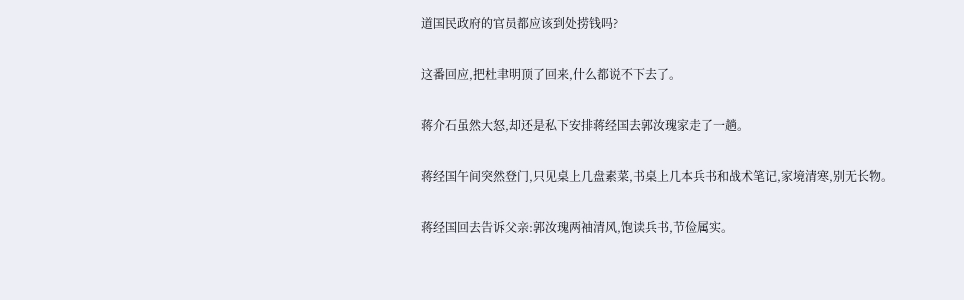道国民政府的官员都应该到处捞钱吗?

这番回应,把杜聿明顶了回来,什么都说不下去了。

蒋介石虽然大怒,却还是私下安排蒋经国去郭汝瑰家走了一趟。

蒋经国午间突然登门,只见桌上几盘素菜,书桌上几本兵书和战术笔记,家境清寒,别无长物。

蒋经国回去告诉父亲:郭汝瑰两袖清风,饱读兵书,节俭属实。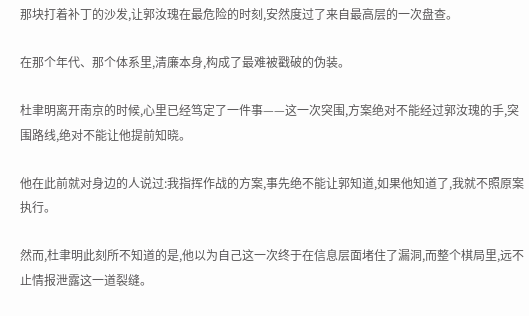那块打着补丁的沙发,让郭汝瑰在最危险的时刻,安然度过了来自最高层的一次盘查。

在那个年代、那个体系里,清廉本身,构成了最难被戳破的伪装。

杜聿明离开南京的时候,心里已经笃定了一件事——这一次突围,方案绝对不能经过郭汝瑰的手,突围路线,绝对不能让他提前知晓。

他在此前就对身边的人说过:我指挥作战的方案,事先绝不能让郭知道,如果他知道了,我就不照原案执行。

然而,杜聿明此刻所不知道的是,他以为自己这一次终于在信息层面堵住了漏洞,而整个棋局里,远不止情报泄露这一道裂缝。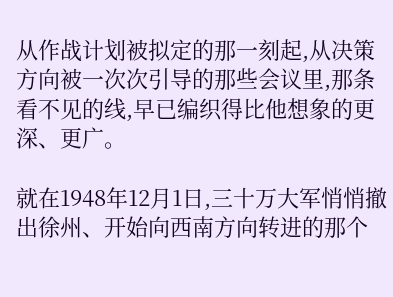从作战计划被拟定的那一刻起,从决策方向被一次次引导的那些会议里,那条看不见的线,早已编织得比他想象的更深、更广。

就在1948年12月1日,三十万大军悄悄撤出徐州、开始向西南方向转进的那个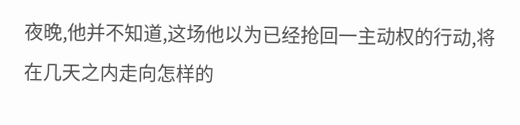夜晚,他并不知道,这场他以为已经抢回一主动权的行动,将在几天之内走向怎样的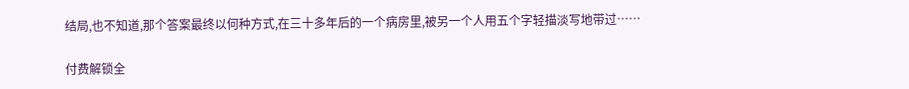结局,也不知道,那个答案最终以何种方式,在三十多年后的一个病房里,被另一个人用五个字轻描淡写地带过……

付费解锁全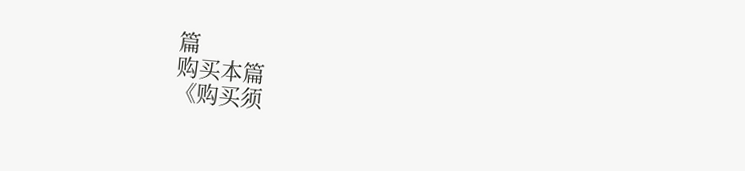篇
购买本篇
《购买须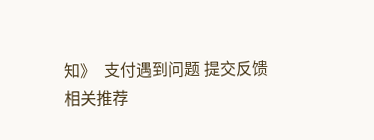知》  支付遇到问题 提交反馈
相关推荐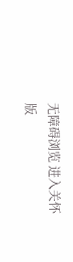无障碍浏览 进入关怀版